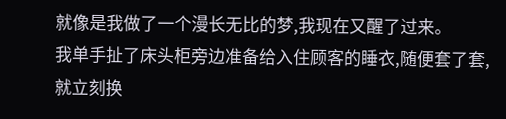就像是我做了一个漫长无比的梦,我现在又醒了过来。
我单手扯了床头柜旁边准备给入住顾客的睡衣,随便套了套,就立刻换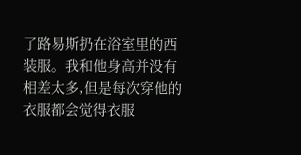了路易斯扔在浴室里的西装服。我和他身高并没有相差太多,但是每次穿他的衣服都会觉得衣服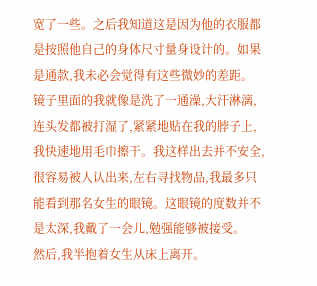宽了一些。之后我知道这是因为他的衣服都是按照他自己的身体尺寸量身设计的。如果是通款,我未必会觉得有这些微妙的差距。
镜子里面的我就像是洗了一通澡,大汗淋漓,连头发都被打湿了,紧紧地贴在我的脖子上,我快速地用毛巾擦干。我这样出去并不安全,很容易被人认出来,左右寻找物品,我最多只能看到那名女生的眼镜。这眼镜的度数并不是太深,我戴了一会儿,勉强能够被接受。
然后,我半抱着女生从床上离开。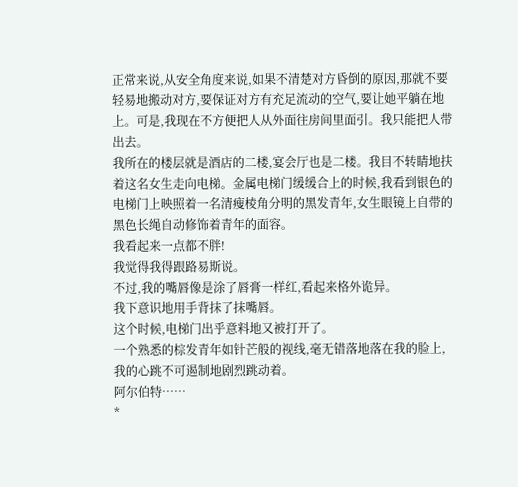正常来说,从安全角度来说,如果不清楚对方昏倒的原因,那就不要轻易地搬动对方,要保证对方有充足流动的空气,要让她平躺在地上。可是,我现在不方便把人从外面往房间里面引。我只能把人带出去。
我所在的楼层就是酒店的二楼,宴会厅也是二楼。我目不转睛地扶着这名女生走向电梯。金属电梯门缓缓合上的时候,我看到银色的电梯门上映照着一名清瘦棱角分明的黑发青年,女生眼镜上自带的黑色长绳自动修饰着青年的面容。
我看起来一点都不胖!
我觉得我得跟路易斯说。
不过,我的嘴唇像是涂了唇膏一样红,看起来格外诡异。
我下意识地用手背抹了抹嘴唇。
这个时候,电梯门出乎意料地又被打开了。
一个熟悉的棕发青年如针芒般的视线,毫无错落地落在我的脸上,我的心跳不可遏制地剧烈跳动着。
阿尔伯特……
*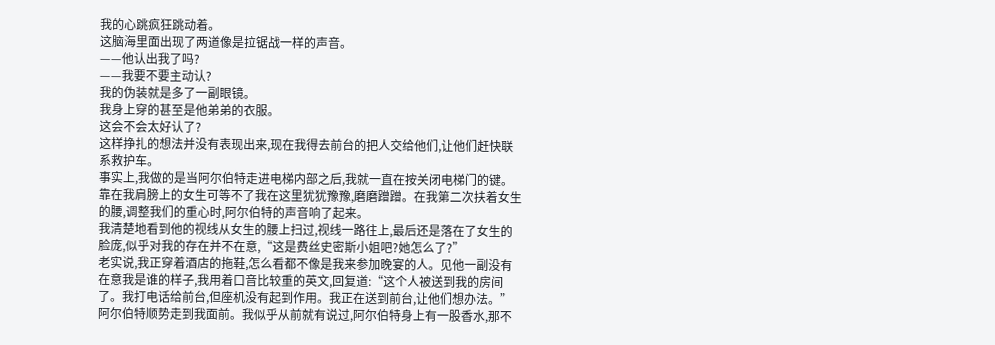我的心跳疯狂跳动着。
这脑海里面出现了两道像是拉锯战一样的声音。
——他认出我了吗?
——我要不要主动认?
我的伪装就是多了一副眼镜。
我身上穿的甚至是他弟弟的衣服。
这会不会太好认了?
这样挣扎的想法并没有表现出来,现在我得去前台的把人交给他们,让他们赶快联系救护车。
事实上,我做的是当阿尔伯特走进电梯内部之后,我就一直在按关闭电梯门的键。靠在我肩膀上的女生可等不了我在这里犹犹豫豫,磨磨蹭蹭。在我第二次扶着女生的腰,调整我们的重心时,阿尔伯特的声音响了起来。
我清楚地看到他的视线从女生的腰上扫过,视线一路往上,最后还是落在了女生的脸庞,似乎对我的存在并不在意,“这是费丝史密斯小姐吧?她怎么了?”
老实说,我正穿着酒店的拖鞋,怎么看都不像是我来参加晚宴的人。见他一副没有在意我是谁的样子,我用着口音比较重的英文,回复道:“这个人被送到我的房间了。我打电话给前台,但座机没有起到作用。我正在送到前台,让他们想办法。”
阿尔伯特顺势走到我面前。我似乎从前就有说过,阿尔伯特身上有一股香水,那不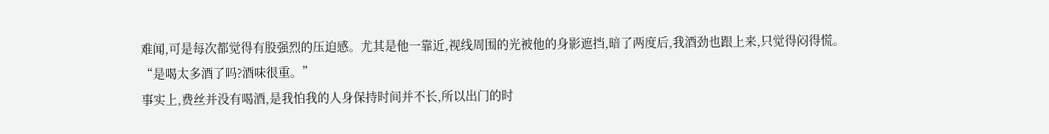难闻,可是每次都觉得有股强烈的压迫感。尤其是他一靠近,视线周围的光被他的身影遮挡,暗了两度后,我酒劲也跟上来,只觉得闷得慌。
“是喝太多酒了吗?酒味很重。”
事实上,费丝并没有喝酒,是我怕我的人身保持时间并不长,所以出门的时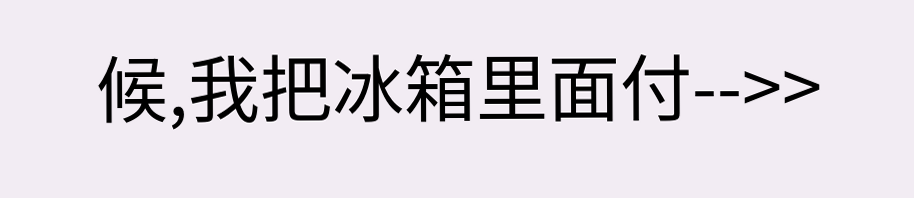候,我把冰箱里面付-->>